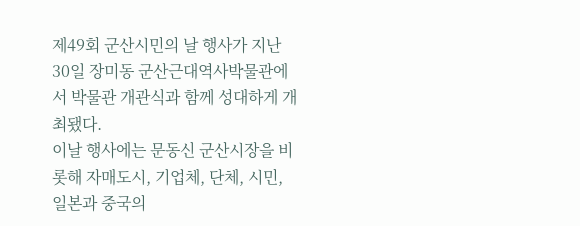제49회 군산시민의 날 행사가 지난 30일 장미동 군산근대역사박물관에서 박물관 개관식과 함께 성대하게 개최됐다.
이날 행사에는 문동신 군산시장을 비롯해 자매도시, 기업체, 단체, 시민, 일본과 중국의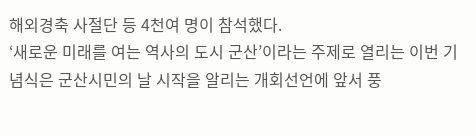해외경축 사절단 등 4천여 명이 참석했다.
‘새로운 미래를 여는 역사의 도시 군산’이라는 주제로 열리는 이번 기념식은 군산시민의 날 시작을 알리는 개회선언에 앞서 풍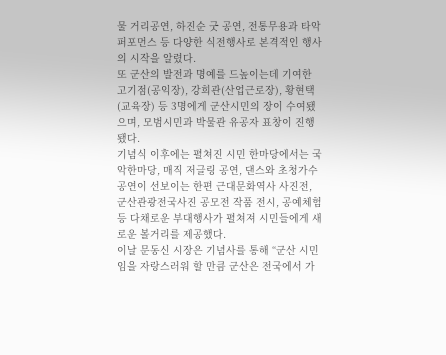물 거리공연, 하진순 굿 공연, 전통무용과 타악 퍼포먼스 등 다양한 식전행사로 본격적인 행사의 시작을 알렸다.
또 군산의 발전과 명예를 드높이는데 기여한 고기점(공익장), 강희관(산업근로장), 황현택(교육장) 등 3명에게 군산시민의 장이 수여됐으며, 모범시민과 박물관 유공자 표창이 진행됐다.
기념식 이후에는 펼쳐진 시민 한마당에서는 국악한마당, 매직 저글링 공연, 댄스와 초청가수 공연이 선보이는 한편 근대문화역사 사진전, 군산관광전국사진 공모전 작품 전시, 공예체험 등 다채로운 부대행사가 펼쳐져 시민들에게 새로운 볼거리를 제공했다.
이날 문동신 시장은 기념사를 통해 “군산 시민임을 자랑스러워 할 만큼 군산은 전국에서 가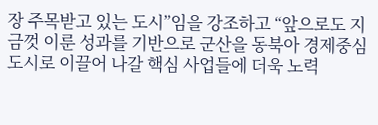장 주목받고 있는 도시”임을 강조하고 “앞으로도 지금껏 이룬 성과를 기반으로 군산을 동북아 경제중심 도시로 이끌어 나갈 핵심 사업들에 더욱 노력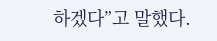하겠다”고 말했다.